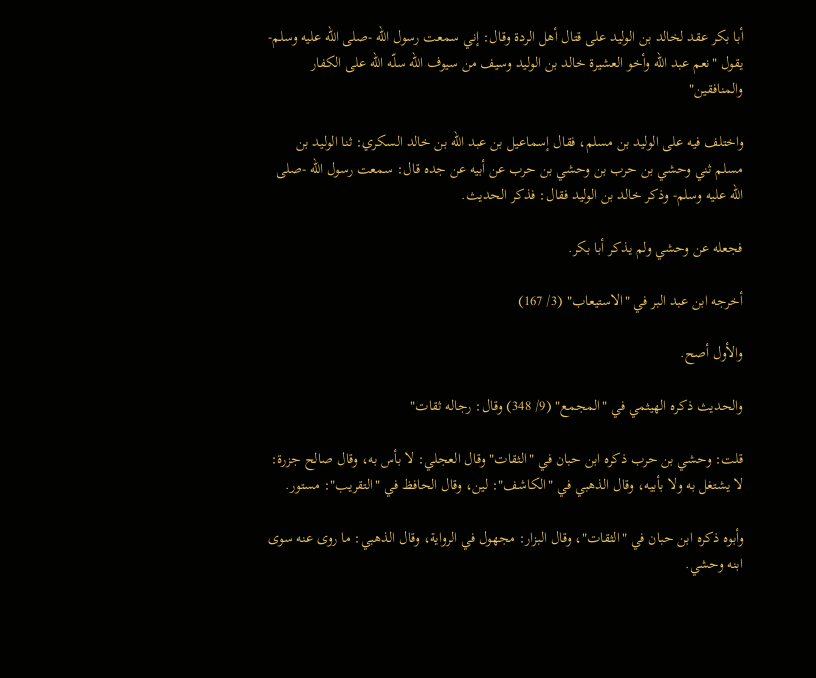أبا بكر عقد لخالد بن الوليد على قتال أهل الردة وقال: إني سمعت رسول الله -صلى الله عليه وسلم- يقول "نعم عبد الله وأخو العشيرة خالد بن الوليد وسيف من سيوف الله سلّه الله على الكفار والمنافقين"

واختلف فيه على الوليد بن مسلم، فقال إسماعيل بن عبد الله بن خالد السكري: ثنا الوليد بن مسلم ثني وحشي بن حرب بن وحشي بن حرب عن أبيه عن جده قال: سمعت رسول الله -صلى الله عليه وسلم- وذكر خالد بن الوليد فقال: فذكر الحديث.

فجعله عن وحشي ولم يذكر أبا بكر.

أخرجه ابن عبد البر في "الاستيعاب" (3/ 167)

والأول أصح.

والحديث ذكره الهيثمي في "المجمع" (9/ 348) وقال: رجاله ثقات"

قلت: وحشي بن حرب ذكره ابن حبان في "الثقات" وقال العجلي: لا بأس به، وقال صالح جزرة: لا يشتغل به ولا بأبيه، وقال الذهبي في "الكاشف": لين، وقال الحافظ في "التقريب": مستور.

وأبوه ذكره ابن حبان في "الثقات"، وقال البزار: مجهول في الرواية، وقال الذهبي: ما روى عنه سوى ابنه وحشي.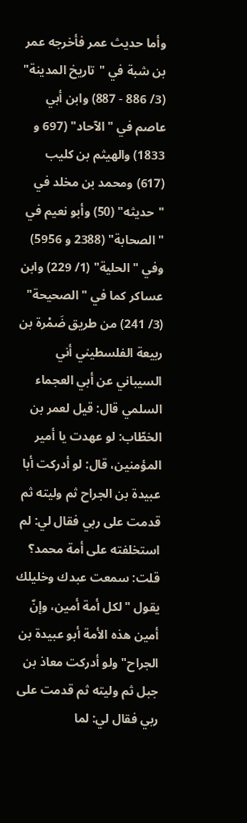وأما حديث عمر فأخرجه عمر بن شبة في "تاريخ المدينة" (3/ 886 - 887) وابن أبي عاصم في "الآحاد" (697 و 1833) والهيثم بن كليب (617) ومحمد بن مخلد في "حديثه" (50) وأبو نعيم في "الصحابة" (2388 و 5956) وفي "الحلية" (1/ 229) وابن عساكر كما في "الصحيحة" (3/ 241) من طريق ضَمْرة بن ربيعة الفلسطيني أني السيباني عن أبي العجماء السلمي قال: قيل لعمر بن الخطّاب: لو عهدت يا أمير المؤمنين، قال: لو أدركت أبا عبيدة بن الجراح ثم وليته ثم قدمت على ربي فقال لي: لم استخلفته على أمة محمد؟ قلت: سمعت عبدك وخليلك يقول "لكل أمة أمين، وإنّ أمين هذه الأمة أبو عبيدة بن الجراح" ولو أدركت معاذ بن جبل ثم وليته ثم قدمت على ربي فقال لي: لما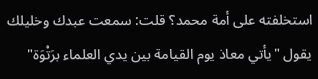استخلفته على أمة محمد؟ قلت: سمعت عبدك وخليلك يقول "يأتي معاذ يوم القيامة بين يدي العلماء برَتْوَة"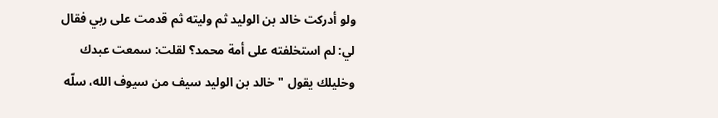ولو أدركت خالد بن الوليد ثم وليته ثم قدمت على ربي فقال لي: لم استخلفته على أمة محمد؟ لقلت: سمعت عبدك وخليلك يقول "خالد بن الوليد سيف من سيوف الله، سلّه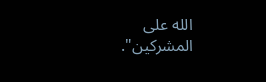الله على المشركين".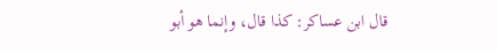قال ابن عساكر: كذا قال، وإنما هو أبو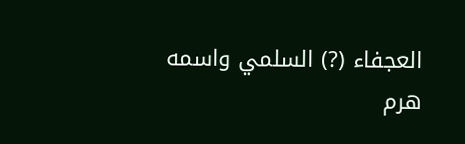العجفاء (?) السلمي واسمه هرم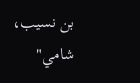بن نسيب، شامي"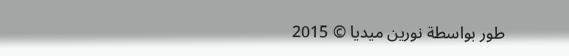طور بواسطة نورين ميديا © 2015